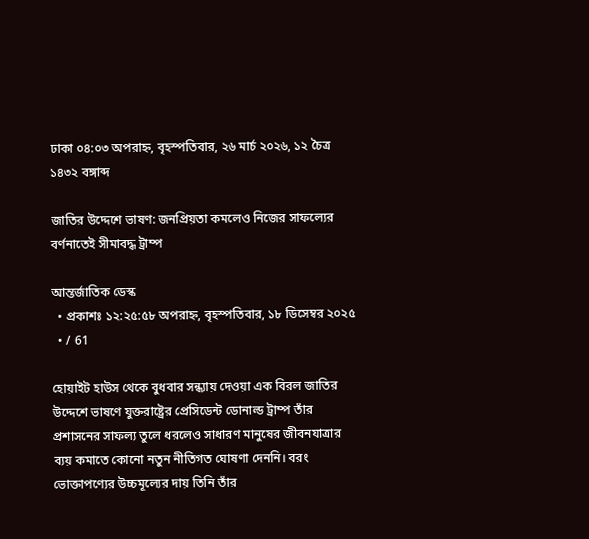ঢাকা ০৪:০৩ অপরাহ্ন, বৃহস্পতিবার, ২৬ মার্চ ২০২৬, ১২ চৈত্র ১৪৩২ বঙ্গাব্দ

জাতির উদ্দেশে ভাষণ: জনপ্রিয়তা কমলেও নিজের সাফল্যের বর্ণনাতেই সীমাবদ্ধ ট্রাম্প

আন্তর্জাতিক ডেস্ক
  • প্রকাশঃ ১২:২৫:৫৮ অপরাহ্ন, বৃহস্পতিবার, ১৮ ডিসেম্বর ২০২৫
  • / 61

হোয়াইট হাউস থেকে বুধবার সন্ধ্যায় দেওয়া এক বিরল জাতির উদ্দেশে ভাষণে যুক্তরাষ্ট্রের প্রেসিডেন্ট ডোনাল্ড ট্রাম্প তাঁর প্রশাসনের সাফল্য তুলে ধরলেও সাধারণ মানুষের জীবনযাত্রার ব্যয় কমাতে কোনো নতুন নীতিগত ঘোষণা দেননি। বরং ভোক্তাপণ্যের উচ্চমূল্যের দায় তিনি তাঁর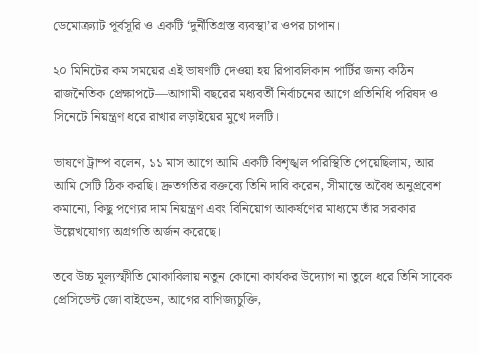ডেমোক্র্যাট পূর্বসূরি ও একটি ‘দুর্নীতিগ্রস্ত ব্যবস্থা’র ওপর চাপান।

২০ মিনিটের কম সময়ের এই ভাষণটি দেওয়া হয় রিপাবলিকান পার্টির জন্য কঠিন রাজনৈতিক প্রেক্ষাপটে—আগামী বছরের মধ্যবর্তী নির্বাচনের আগে প্রতিনিধি পরিষদ ও সিনেটে নিয়ন্ত্রণ ধরে রাখার লড়াইয়ের মুখে দলটি।

ভাষণে ট্রাম্প বলেন, ১১ মাস আগে আমি একটি বিশৃঙ্খল পরিস্থিতি পেয়েছিলাম, আর আমি সেটি ঠিক করছি। দ্রুতগতির বক্তব্যে তিনি দাবি করেন, সীমান্তে অবৈধ অনুপ্রবেশ কমানো, কিছু পণ্যের দাম নিয়ন্ত্রণ এবং বিনিয়োগ আকর্ষণের মাধ্যমে তাঁর সরকার উল্লেখযোগ্য অগ্রগতি অর্জন করেছে।

তবে উচ্চ মূল্যস্ফীতি মোকাবিলায় নতুন কোনো কার্যকর উদ্যোগ না তুলে ধরে তিনি সাবেক প্রেসিডেন্ট জো বাইডেন, আগের বাণিজ্যচুক্তি,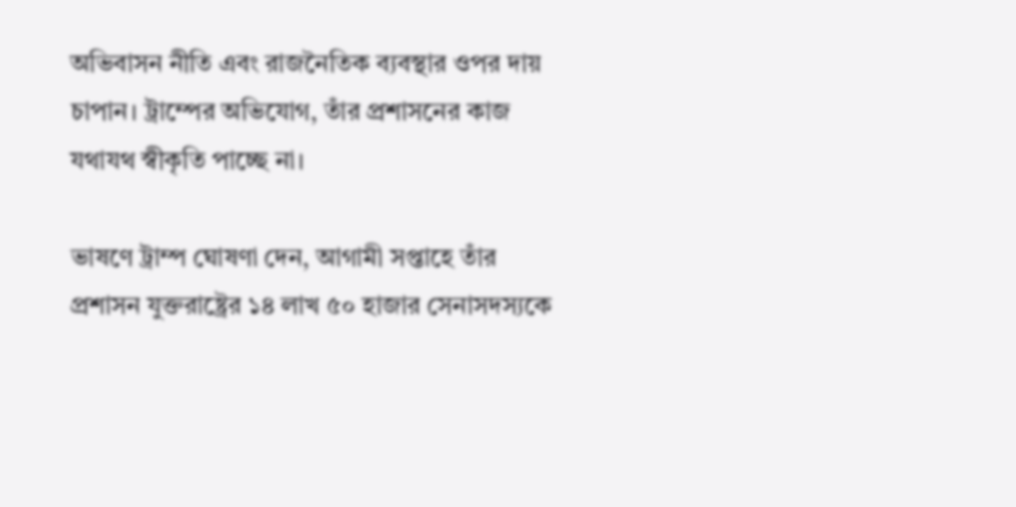অভিবাসন নীতি এবং রাজনৈতিক ব্যবস্থার ওপর দায় চাপান। ট্রাম্পের অভিযোগ, তাঁর প্রশাসনের কাজ যথাযথ স্বীকৃতি পাচ্ছে না।

ভাষণে ট্রাম্প ঘোষণা দেন, আগামী সপ্তাহে তাঁর প্রশাসন যুক্তরাষ্ট্রের ১৪ লাখ ৫০ হাজার সেনাসদস্যকে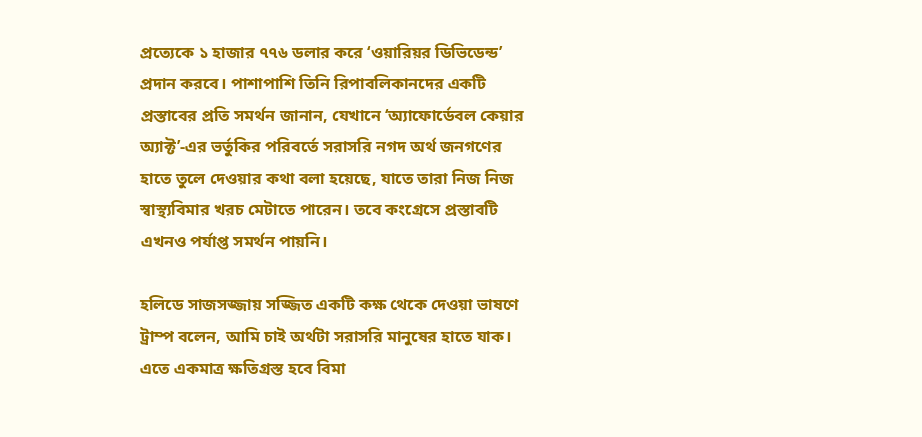প্রত্যেকে ১ হাজার ৭৭৬ ডলার করে ‘ওয়ারিয়র ডিভিডেন্ড’ প্রদান করবে। পাশাপাশি তিনি রিপাবলিকানদের একটি প্রস্তাবের প্রতি সমর্থন জানান, যেখানে ‘অ্যাফোর্ডেবল কেয়ার অ্যাক্ট’-এর ভর্তুকির পরিবর্তে সরাসরি নগদ অর্থ জনগণের হাতে তুলে দেওয়ার কথা বলা হয়েছে, যাতে তারা নিজ নিজ স্বাস্থ্যবিমার খরচ মেটাতে পারেন। তবে কংগ্রেসে প্রস্তাবটি এখনও পর্যাপ্ত সমর্থন পায়নি।

হলিডে সাজসজ্জায় সজ্জিত একটি কক্ষ থেকে দেওয়া ভাষণে ট্রাম্প বলেন, আমি চাই অর্থটা সরাসরি মানুষের হাতে যাক। এতে একমাত্র ক্ষতিগ্রস্ত হবে বিমা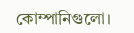কোম্পানিগুলো।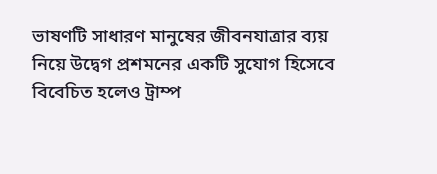ভাষণটি সাধারণ মানুষের জীবনযাত্রার ব্যয় নিয়ে উদ্বেগ প্রশমনের একটি সুযোগ হিসেবে বিবেচিত হলেও ট্রাম্প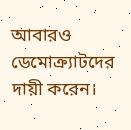আবারও ডেমোক্র্যাটদের দায়ী করেন।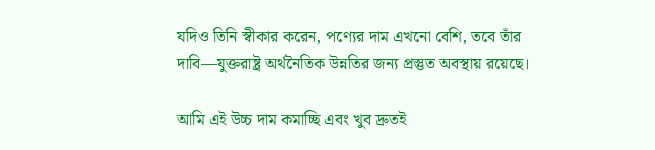যদিও তিনি স্বীকার করেন, পণ্যের দাম এখনো বেশি, তবে তাঁর দাবি—যুক্তরাষ্ট্র অর্থনৈতিক উন্নতির জন্য প্রস্তুত অবস্থায় রয়েছে।

আমি এই উচ্চ দাম কমাচ্ছি এবং খুব দ্রুতই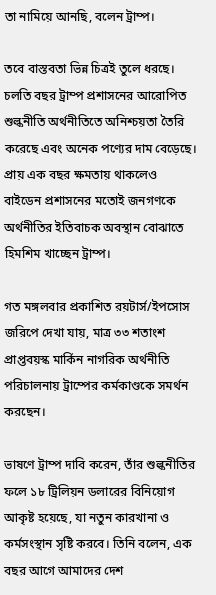তা নামিয়ে আনছি, বলেন ট্রাম্প।

তবে বাস্তবতা ভিন্ন চিত্রই তুলে ধরছে। চলতি বছর ট্রাম্প প্রশাসনের আরোপিত শুল্কনীতি অর্থনীতিতে অনিশ্চয়তা তৈরি করেছে এবং অনেক পণ্যের দাম বেড়েছে। প্রায় এক বছর ক্ষমতায় থাকলেও বাইডেন প্রশাসনের মতোই জনগণকে অর্থনীতির ইতিবাচক অবস্থান বোঝাতে হিমশিম খাচ্ছেন ট্রাম্প।

গত মঙ্গলবার প্রকাশিত রয়টার্স/ইপসোস জরিপে দেখা যায়, মাত্র ৩৩ শতাংশ প্রাপ্তবয়স্ক মার্কিন নাগরিক অর্থনীতি পরিচালনায় ট্রাম্পের কর্মকাণ্ডকে সমর্থন করছেন।

ভাষণে ট্রাম্প দাবি করেন, তাঁর শুল্কনীতির ফলে ১৮ ট্রিলিয়ন ডলারের বিনিয়োগ আকৃষ্ট হয়েছে, যা নতুন কারখানা ও কর্মসংস্থান সৃষ্টি করবে। তিনি বলেন, এক বছর আগে আমাদের দেশ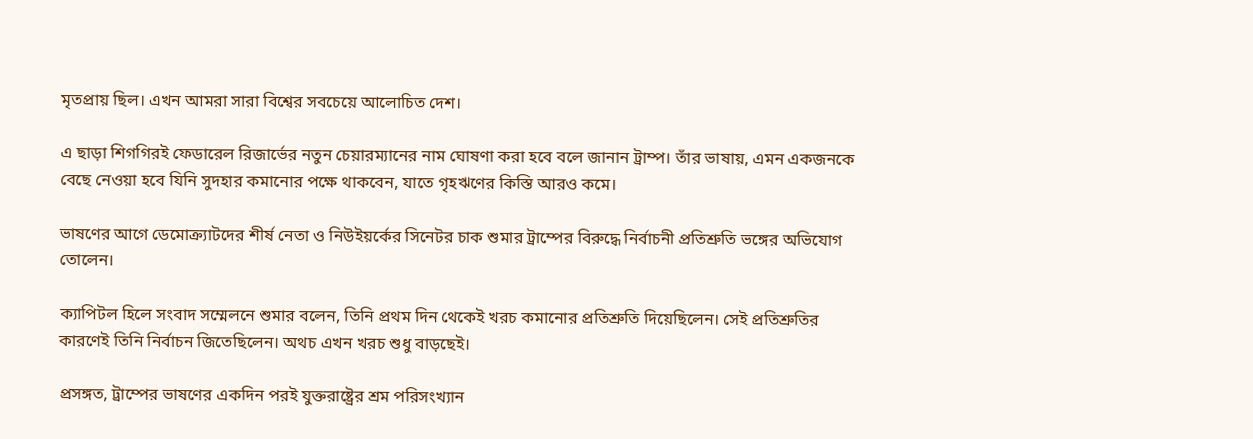মৃতপ্রায় ছিল। এখন আমরা সারা বিশ্বের সবচেয়ে আলোচিত দেশ।

এ ছাড়া শিগগিরই ফেডারেল রিজার্ভের নতুন চেয়ারম্যানের নাম ঘোষণা করা হবে বলে জানান ট্রাম্প। তাঁর ভাষায়, এমন একজনকে বেছে নেওয়া হবে যিনি সুদহার কমানোর পক্ষে থাকবেন, যাতে গৃহঋণের কিস্তি আরও কমে।

ভাষণের আগে ডেমোক্র্যাটদের শীর্ষ নেতা ও নিউইয়র্কের সিনেটর চাক শুমার ট্রাম্পের বিরুদ্ধে নির্বাচনী প্রতিশ্রুতি ভঙ্গের অভিযোগ তোলেন।

ক্যাপিটল হিলে সংবাদ সম্মেলনে শুমার বলেন, তিনি প্রথম দিন থেকেই খরচ কমানোর প্রতিশ্রুতি দিয়েছিলেন। সেই প্রতিশ্রুতির কারণেই তিনি নির্বাচন জিতেছিলেন। অথচ এখন খরচ শুধু বাড়ছেই।

প্রসঙ্গত, ট্রাম্পের ভাষণের একদিন পরই যুক্তরাষ্ট্রের শ্রম পরিসংখ্যান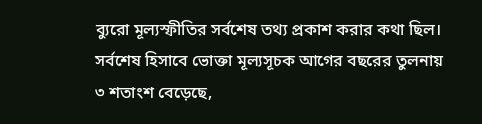ব্যুরো মূল্যস্ফীতির সর্বশেষ তথ্য প্রকাশ করার কথা ছিল। সর্বশেষ হিসাবে ভোক্তা মূল্যসূচক আগের বছরের তুলনায় ৩ শতাংশ বেড়েছে,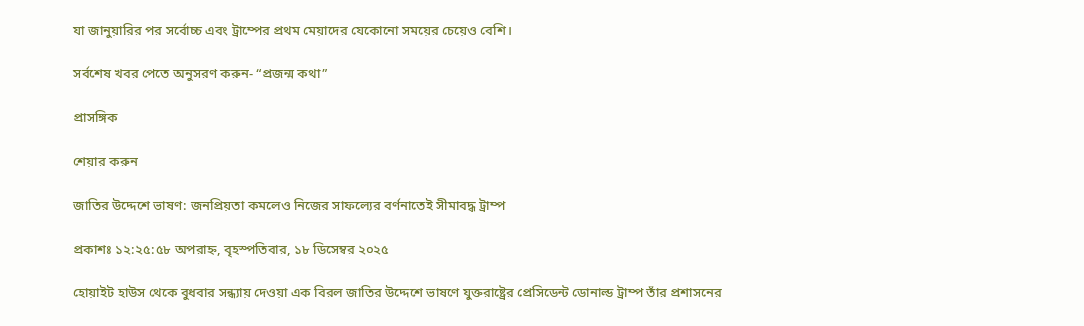যা জানুয়ারির পর সর্বোচ্চ এবং ট্রাম্পের প্রথম মেয়াদের যেকোনো সময়ের চেয়েও বেশি।

সর্বশেষ খবর পেতে অনুসরণ করুন- “প্রজন্ম কথা”

প্রাসঙ্গিক

শেয়ার করুন

জাতির উদ্দেশে ভাষণ: জনপ্রিয়তা কমলেও নিজের সাফল্যের বর্ণনাতেই সীমাবদ্ধ ট্রাম্প

প্রকাশঃ ১২:২৫:৫৮ অপরাহ্ন, বৃহস্পতিবার, ১৮ ডিসেম্বর ২০২৫

হোয়াইট হাউস থেকে বুধবার সন্ধ্যায় দেওয়া এক বিরল জাতির উদ্দেশে ভাষণে যুক্তরাষ্ট্রের প্রেসিডেন্ট ডোনাল্ড ট্রাম্প তাঁর প্রশাসনের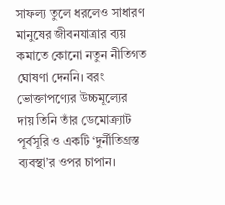সাফল্য তুলে ধরলেও সাধারণ মানুষের জীবনযাত্রার ব্যয় কমাতে কোনো নতুন নীতিগত ঘোষণা দেননি। বরং ভোক্তাপণ্যের উচ্চমূল্যের দায় তিনি তাঁর ডেমোক্র্যাট পূর্বসূরি ও একটি ‘দুর্নীতিগ্রস্ত ব্যবস্থা’র ওপর চাপান।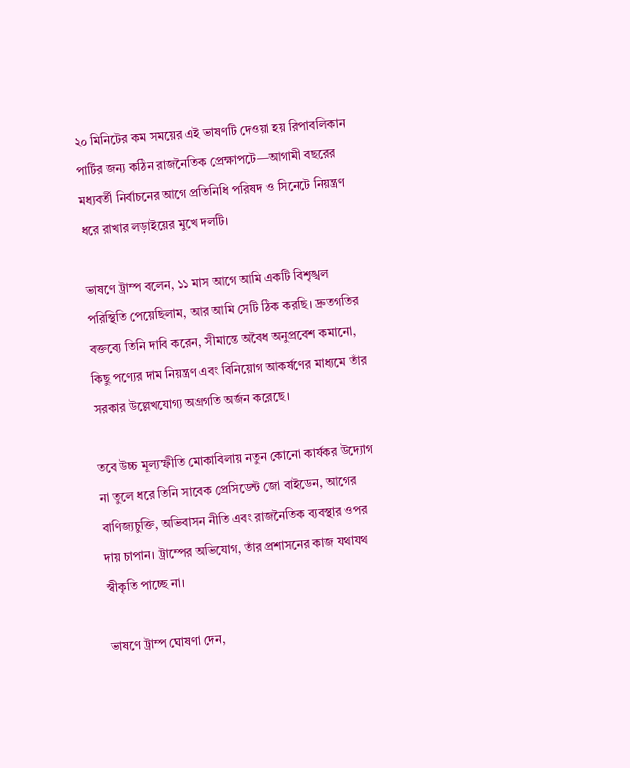২০ মিনিটের কম সময়ের এই ভাষণটি দেওয়া হয় রিপাবলিকান পার্টির জন্য কঠিন রাজনৈতিক প্রেক্ষাপটে—আগামী বছরের মধ্যবর্তী নির্বাচনের আগে প্রতিনিধি পরিষদ ও সিনেটে নিয়ন্ত্রণ ধরে রাখার লড়াইয়ের মুখে দলটি।

ভাষণে ট্রাম্প বলেন, ১১ মাস আগে আমি একটি বিশৃঙ্খল পরিস্থিতি পেয়েছিলাম, আর আমি সেটি ঠিক করছি। দ্রুতগতির বক্তব্যে তিনি দাবি করেন, সীমান্তে অবৈধ অনুপ্রবেশ কমানো, কিছু পণ্যের দাম নিয়ন্ত্রণ এবং বিনিয়োগ আকর্ষণের মাধ্যমে তাঁর সরকার উল্লেখযোগ্য অগ্রগতি অর্জন করেছে।

তবে উচ্চ মূল্যস্ফীতি মোকাবিলায় নতুন কোনো কার্যকর উদ্যোগ না তুলে ধরে তিনি সাবেক প্রেসিডেন্ট জো বাইডেন, আগের বাণিজ্যচুক্তি, অভিবাসন নীতি এবং রাজনৈতিক ব্যবস্থার ওপর দায় চাপান। ট্রাম্পের অভিযোগ, তাঁর প্রশাসনের কাজ যথাযথ স্বীকৃতি পাচ্ছে না।

ভাষণে ট্রাম্প ঘোষণা দেন,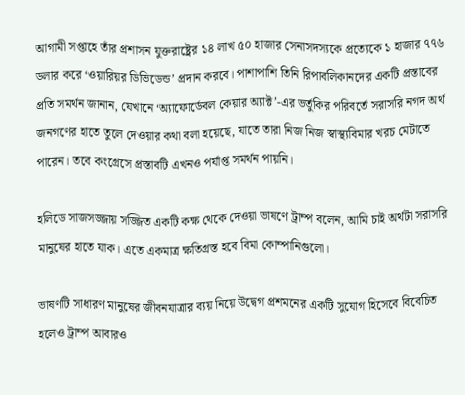আগামী সপ্তাহে তাঁর প্রশাসন যুক্তরাষ্ট্রের ১৪ লাখ ৫০ হাজার সেনাসদস্যকে প্রত্যেকে ১ হাজার ৭৭৬ ডলার করে ‘ওয়ারিয়র ডিভিডেন্ড’ প্রদান করবে। পাশাপাশি তিনি রিপাবলিকানদের একটি প্রস্তাবের প্রতি সমর্থন জানান, যেখানে ‘অ্যাফোর্ডেবল কেয়ার অ্যাক্ট’-এর ভর্তুকির পরিবর্তে সরাসরি নগদ অর্থ জনগণের হাতে তুলে দেওয়ার কথা বলা হয়েছে, যাতে তারা নিজ নিজ স্বাস্থ্যবিমার খরচ মেটাতে পারেন। তবে কংগ্রেসে প্রস্তাবটি এখনও পর্যাপ্ত সমর্থন পায়নি।

হলিডে সাজসজ্জায় সজ্জিত একটি কক্ষ থেকে দেওয়া ভাষণে ট্রাম্প বলেন, আমি চাই অর্থটা সরাসরি মানুষের হাতে যাক। এতে একমাত্র ক্ষতিগ্রস্ত হবে বিমা কোম্পানিগুলো।

ভাষণটি সাধারণ মানুষের জীবনযাত্রার ব্যয় নিয়ে উদ্বেগ প্রশমনের একটি সুযোগ হিসেবে বিবেচিত হলেও ট্রাম্প আবারও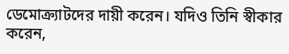ডেমোক্র্যাটদের দায়ী করেন। যদিও তিনি স্বীকার করেন,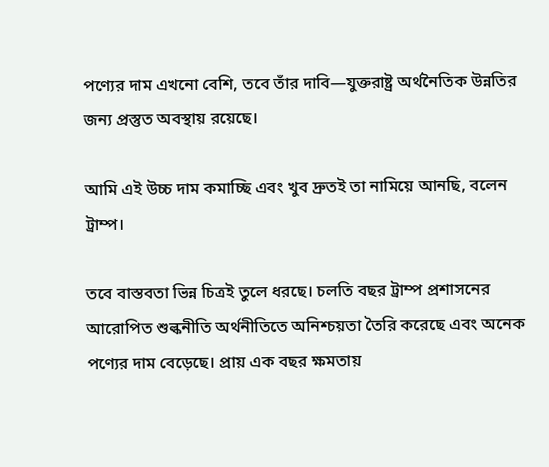পণ্যের দাম এখনো বেশি, তবে তাঁর দাবি—যুক্তরাষ্ট্র অর্থনৈতিক উন্নতির জন্য প্রস্তুত অবস্থায় রয়েছে।

আমি এই উচ্চ দাম কমাচ্ছি এবং খুব দ্রুতই তা নামিয়ে আনছি, বলেন ট্রাম্প।

তবে বাস্তবতা ভিন্ন চিত্রই তুলে ধরছে। চলতি বছর ট্রাম্প প্রশাসনের আরোপিত শুল্কনীতি অর্থনীতিতে অনিশ্চয়তা তৈরি করেছে এবং অনেক পণ্যের দাম বেড়েছে। প্রায় এক বছর ক্ষমতায়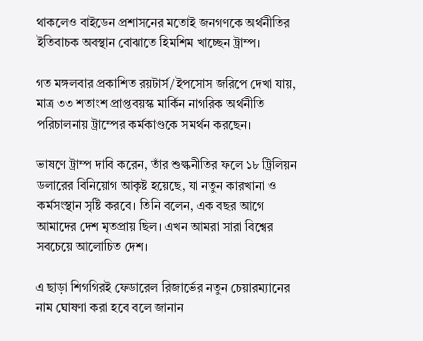থাকলেও বাইডেন প্রশাসনের মতোই জনগণকে অর্থনীতির ইতিবাচক অবস্থান বোঝাতে হিমশিম খাচ্ছেন ট্রাম্প।

গত মঙ্গলবার প্রকাশিত রয়টার্স/ইপসোস জরিপে দেখা যায়, মাত্র ৩৩ শতাংশ প্রাপ্তবয়স্ক মার্কিন নাগরিক অর্থনীতি পরিচালনায় ট্রাম্পের কর্মকাণ্ডকে সমর্থন করছেন।

ভাষণে ট্রাম্প দাবি করেন, তাঁর শুল্কনীতির ফলে ১৮ ট্রিলিয়ন ডলারের বিনিয়োগ আকৃষ্ট হয়েছে, যা নতুন কারখানা ও কর্মসংস্থান সৃষ্টি করবে। তিনি বলেন, এক বছর আগে আমাদের দেশ মৃতপ্রায় ছিল। এখন আমরা সারা বিশ্বের সবচেয়ে আলোচিত দেশ।

এ ছাড়া শিগগিরই ফেডারেল রিজার্ভের নতুন চেয়ারম্যানের নাম ঘোষণা করা হবে বলে জানান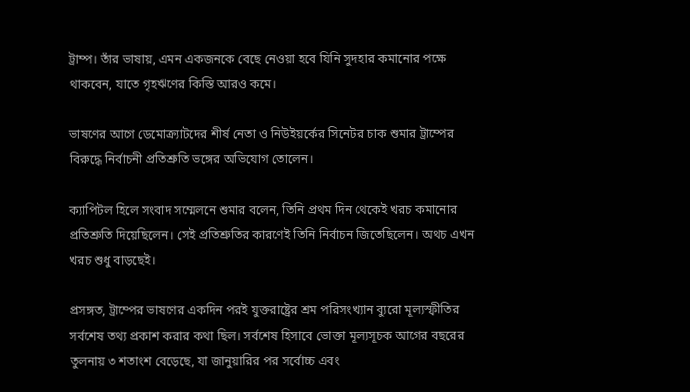ট্রাম্প। তাঁর ভাষায়, এমন একজনকে বেছে নেওয়া হবে যিনি সুদহার কমানোর পক্ষে থাকবেন, যাতে গৃহঋণের কিস্তি আরও কমে।

ভাষণের আগে ডেমোক্র্যাটদের শীর্ষ নেতা ও নিউইয়র্কের সিনেটর চাক শুমার ট্রাম্পের বিরুদ্ধে নির্বাচনী প্রতিশ্রুতি ভঙ্গের অভিযোগ তোলেন।

ক্যাপিটল হিলে সংবাদ সম্মেলনে শুমার বলেন, তিনি প্রথম দিন থেকেই খরচ কমানোর প্রতিশ্রুতি দিয়েছিলেন। সেই প্রতিশ্রুতির কারণেই তিনি নির্বাচন জিতেছিলেন। অথচ এখন খরচ শুধু বাড়ছেই।

প্রসঙ্গত, ট্রাম্পের ভাষণের একদিন পরই যুক্তরাষ্ট্রের শ্রম পরিসংখ্যান ব্যুরো মূল্যস্ফীতির সর্বশেষ তথ্য প্রকাশ করার কথা ছিল। সর্বশেষ হিসাবে ভোক্তা মূল্যসূচক আগের বছরের তুলনায় ৩ শতাংশ বেড়েছে, যা জানুয়ারির পর সর্বোচ্চ এবং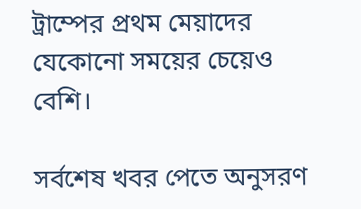ট্রাম্পের প্রথম মেয়াদের যেকোনো সময়ের চেয়েও বেশি।

সর্বশেষ খবর পেতে অনুসরণ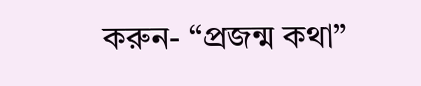করুন- “প্রজন্ম কথা”